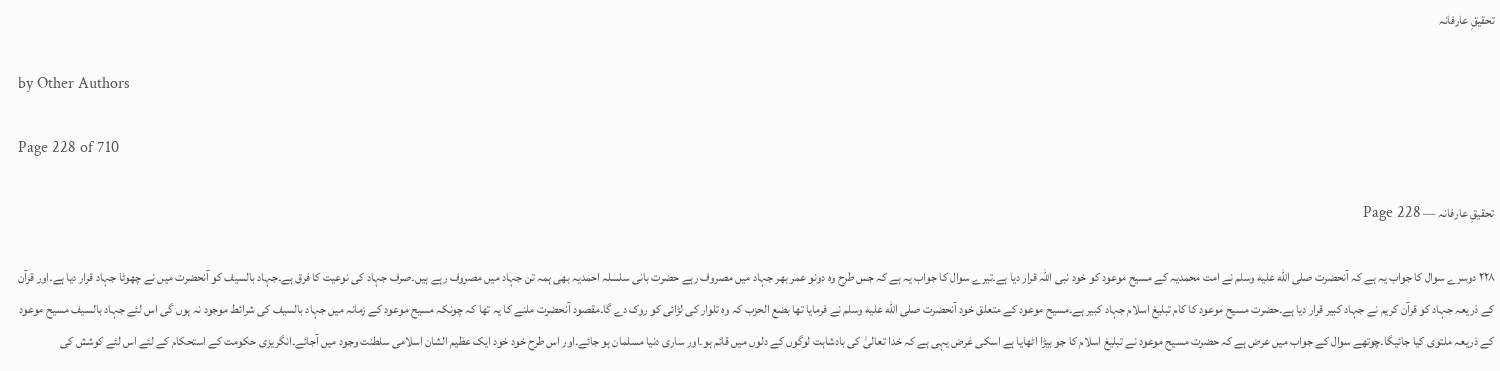تحقیقِ عارفانہ

by Other Authors

Page 228 of 710

تحقیقِ عارفانہ — Page 228

۲۲۸ دوسرے سوال کا جواب یہ ہے کہ آنحضرت صلى الله عليه وسلم نے امت محمدیہ کے مسیح موعود کو خود نبی اللہ قرار دیا ہے۔تیرے سوال کا جواب یہ ہے کہ جس طرح وہ دونو عمر بھر جہاد میں مصروف رہے حضرت بانی سلسلہ احمدیہ بھی ہمہ تن جہاد میں مصروف رہے ہیں۔صرف جہاد کی نوعیت کا فرق ہے۔جہاد بالسیف کو آنحضرت میں نے چھوٹا جہاد قرار دیا ہے۔اور قرآن کے ذریعہ جہاد کو قرآن کریم نے جہاد کبیر قرار دیا ہے۔حضرت مسیح موعود کا کام تبلیغ اسلام جہاد کبیر ہے۔مسیح موعود کے متعلق خود آنحضرت صلى الله عليه وسلم نے فرمایا تھا بضع الحزب کہ وہ تلوار کی لڑائی کو روک دے گا۔مقصود آنحضرت ملنے کا یہ تھا کہ چونکہ مسیح موعود کے زمانہ میں جہاد بالسیف کی شرائط موجود نہ ہوں گی اس لئے جہاد بالسیف مسیح موعود کے ذریعہ ملتوی کیا جائیگا۔چوتھے سوال کے جواب میں عرض ہے کہ حضرت مسیح موعود نے تبلیغ اسلام کا جو بیڑا اٹھایا ہے اسکی غرض یہی ہے کہ خدا تعالیٰ کی بادشاہت لوگوں کے دلوں میں قائم ہو۔اور ساری دنیا مسلمان ہو جائے۔اور اس طرح خود خود ایک عظیم الشان اسلامی سلطنت وجود میں آجائے۔انگریزی حکومت کے استحکام کے لئے اس لئے کوشش کی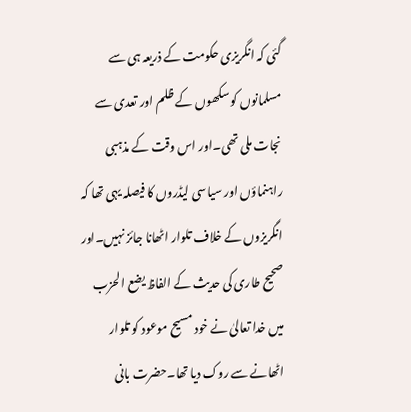گئی کہ انگریزی حکومت کے ذریعہ ہی سے مسلمانوں کو سکھوں کے ظلم اور تعدی سے نجات ملی تھی۔اور اس وقت کے مذہبی راہنماؤں اور سیاسی لیڈروں کا فیصلہ یہی تھا کہ انگریزوں کے خلاف تلوار اٹھانا جائز نہیں۔اور صحیح طاری کی حدیث کے الفاظ يضع الحزب میں خدا تعالیٰ نے خود مسیح موعود کو تلوار اٹھانے سے روک دیا تھا۔حضرت بانی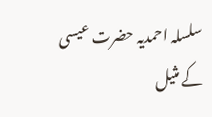سلسلہ احمدیہ حضرت عیسی کے مثیل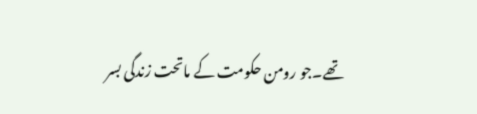تھے۔جو رومن حکومت کے ماتحت زندگی بسر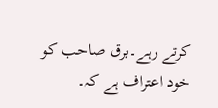کرتے رہے۔برق صاحب کو خود اعتراف ہے کہ۔